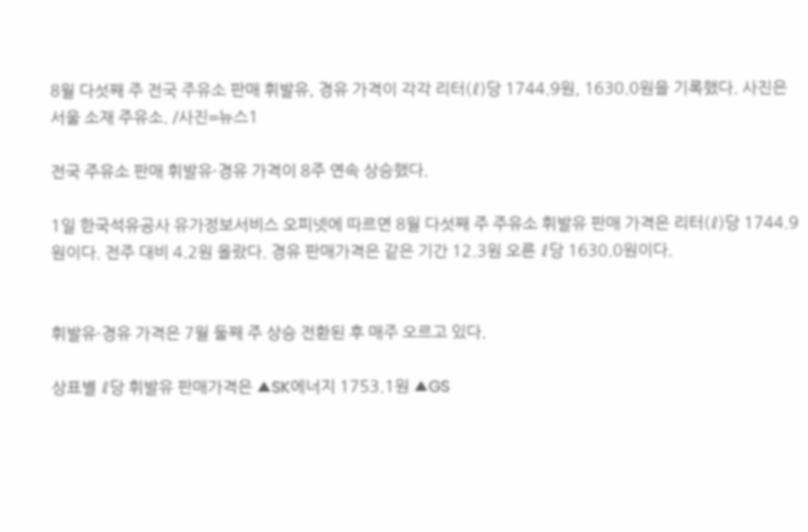8월 다섯째 주 전국 주유소 판매 휘발유, 경유 가격이 각각 리터(ℓ)당 1744.9원, 1630.0원을 기록했다. 사진은 서울 소재 주유소. /사진=뉴스1

전국 주유소 판매 휘발유·경유 가격이 8주 연속 상승했다.

1일 한국석유공사 유가정보서비스 오피넷에 따르면 8월 다섯째 주 주유소 휘발유 판매 가격은 리터(ℓ)당 1744.9원이다. 전주 대비 4.2원 올랐다. 경유 판매가격은 같은 기간 12.3원 오른 ℓ당 1630.0원이다.


휘발유·경유 가격은 7월 둘째 주 상승 전환된 후 매주 오르고 있다.

상표별 ℓ당 휘발유 판매가격은 ▲SK에너지 1753.1원 ▲GS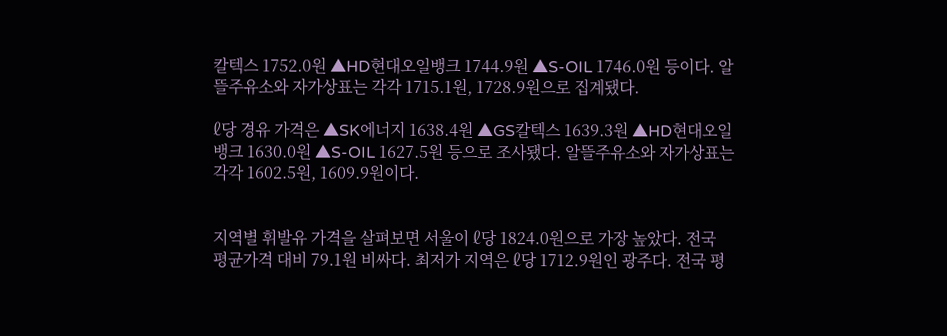칼텍스 1752.0원 ▲HD현대오일뱅크 1744.9원 ▲S-OIL 1746.0원 등이다. 알뜰주유소와 자가상표는 각각 1715.1원, 1728.9원으로 집계됐다.

ℓ당 경유 가격은 ▲SK에너지 1638.4원 ▲GS칼텍스 1639.3원 ▲HD현대오일뱅크 1630.0원 ▲S-OIL 1627.5원 등으로 조사됐다. 알뜰주유소와 자가상표는 각각 1602.5원, 1609.9원이다.


지역별 휘발유 가격을 살펴보면 서울이 ℓ당 1824.0원으로 가장 높았다. 전국 평균가격 대비 79.1원 비싸다. 최저가 지역은 ℓ당 1712.9원인 광주다. 전국 평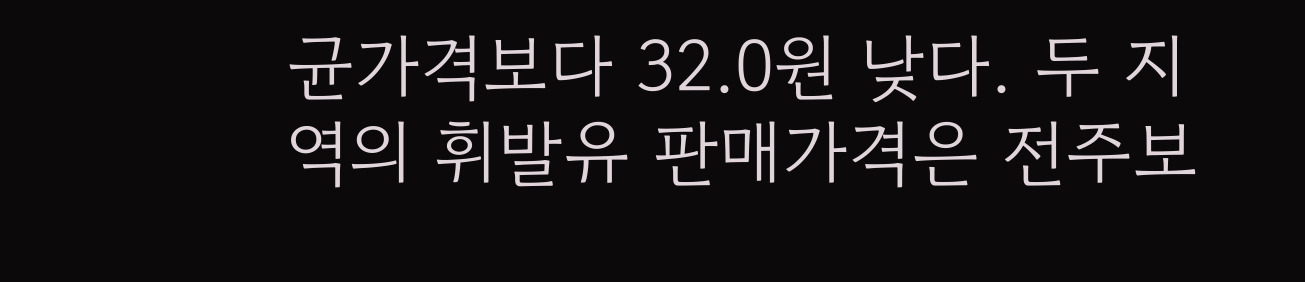균가격보다 32.0원 낮다. 두 지역의 휘발유 판매가격은 전주보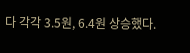다 각각 3.5원, 6.4원 상승했다.